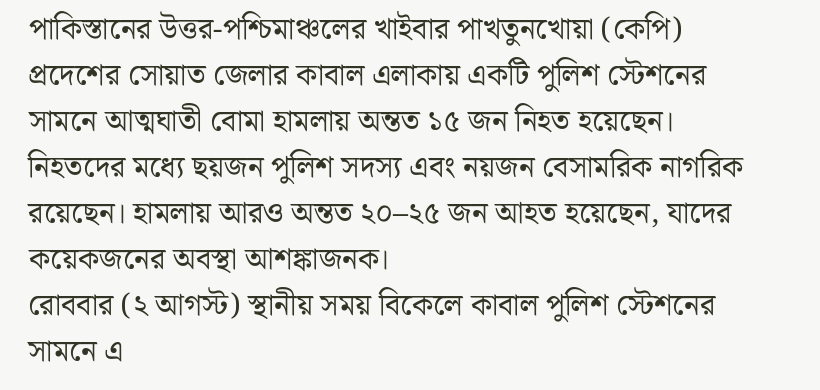পাকিস্তানের উত্তর-পশ্চিমাঞ্চলের খাইবার পাখতুনখোয়া (কেপি) প্রদেশের সোয়াত জেলার কাবাল এলাকায় একটি পুলিশ স্টেশনের সামনে আত্মঘাতী বোমা হামলায় অন্তত ১৫ জন নিহত হয়েছেন। নিহতদের মধ্যে ছয়জন পুলিশ সদস্য এবং নয়জন বেসামরিক নাগরিক রয়েছেন। হামলায় আরও অন্তত ২০–২৫ জন আহত হয়েছেন, যাদের কয়েকজনের অবস্থা আশঙ্কাজনক।
রোববার (২ আগস্ট) স্থানীয় সময় বিকেলে কাবাল পুলিশ স্টেশনের সামনে এ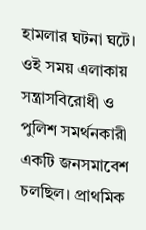হামলার ঘটনা ঘটে। ওই সময় এলাকায় সন্ত্রাসবিরোধী ও পুলিশ সমর্থনকারী একটি জনসমাবেশ চলছিল। প্রাথমিক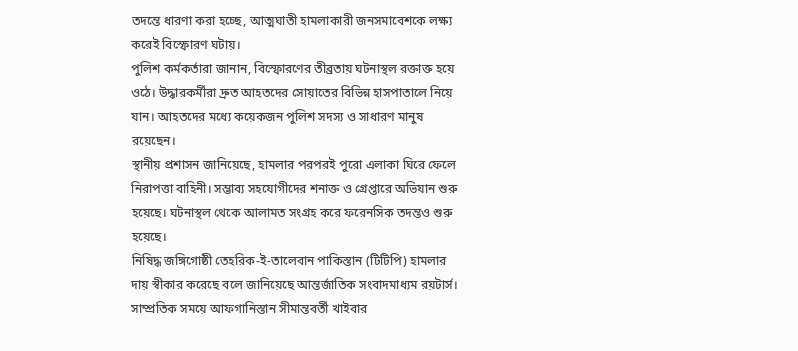তদন্তে ধারণা করা হচ্ছে, আত্মঘাতী হামলাকারী জনসমাবেশকে লক্ষ্য করেই বিস্ফোরণ ঘটায়।
পুলিশ কর্মকর্তারা জানান, বিস্ফোরণের তীব্রতায় ঘটনাস্থল রক্তাক্ত হয়ে ওঠে। উদ্ধারকর্মীরা দ্রুত আহতদের সোয়াতের বিভিন্ন হাসপাতালে নিয়ে যান। আহতদের মধ্যে কয়েকজন পুলিশ সদস্য ও সাধারণ মানুষ রয়েছেন।
স্থানীয় প্রশাসন জানিয়েছে, হামলার পরপরই পুরো এলাকা ঘিরে ফেলে নিরাপত্তা বাহিনী। সম্ভাব্য সহযোগীদের শনাক্ত ও গ্রেপ্তারে অভিযান শুরু হয়েছে। ঘটনাস্থল থেকে আলামত সংগ্রহ করে ফরেনসিক তদন্তও শুরু হয়েছে।
নিষিদ্ধ জঙ্গিগোষ্ঠী তেহরিক-ই-তালেবান পাকিস্তান (টিটিপি) হামলার দায় স্বীকার করেছে বলে জানিয়েছে আন্তর্জাতিক সংবাদমাধ্যম রয়টার্স। সাম্প্রতিক সময়ে আফগানিস্তান সীমান্তবর্তী খাইবার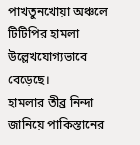পাখতুনখোয়া অঞ্চলে টিটিপির হামলা উল্লেখযোগ্যভাবে বেড়েছে।
হামলার তীব্র নিন্দা জানিয়ে পাকিস্তানের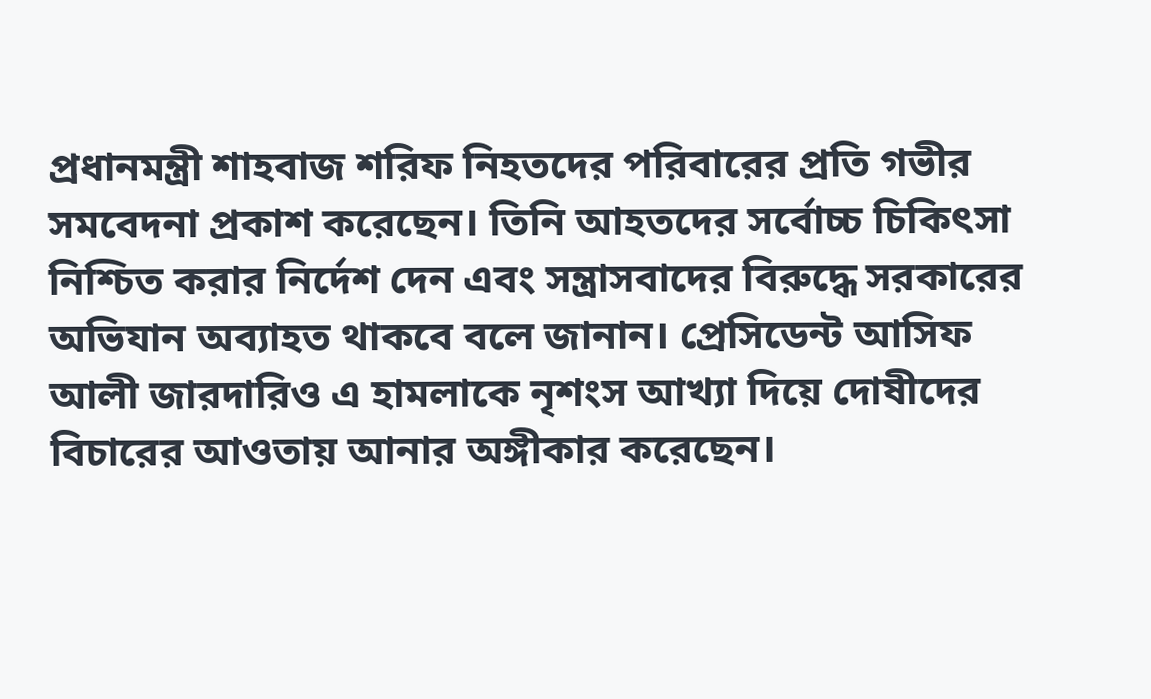প্রধানমন্ত্রী শাহবাজ শরিফ নিহতদের পরিবারের প্রতি গভীর সমবেদনা প্রকাশ করেছেন। তিনি আহতদের সর্বোচ্চ চিকিৎসা নিশ্চিত করার নির্দেশ দেন এবং সন্ত্রাসবাদের বিরুদ্ধে সরকারের অভিযান অব্যাহত থাকবে বলে জানান। প্রেসিডেন্ট আসিফ আলী জারদারিও এ হামলাকে নৃশংস আখ্যা দিয়ে দোষীদের বিচারের আওতায় আনার অঙ্গীকার করেছেন।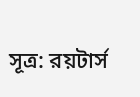সূত্র: রয়টার্স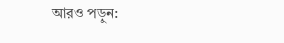আরও পড়ুন: